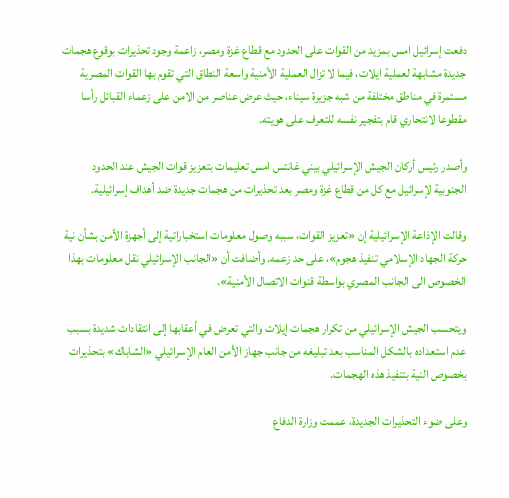دفعت إسرائيل امس بمزيد من القوات على الحدود مع قطاع غزة ومصر، زاعمة وجود تحذيرات بوقوع هجمات جديدة مشابهة لعملية ايلات، فيما لا تزال العملية الأمنية واسعة النطاق التي تقوم بها القوات المصرية مستمرة في مناطق مختلفة من شبه جزيرة سيناء، حيث عرض عناصر من الامن على زعماء القبائل رأسا مقطوعا لانتحاري قام بتفجير نفسه للتعرف على هويته.

وأصدر رئيس أركان الجيش الإسرائيلي بيني غانتس امس تعليمات بتعزيز قوات الجيش عند الحدود الجنوبية لإسرائيل مع كل من قطاع غزة ومصر بعد تحذيرات من هجمات جديدة ضد أهداف إسرائيلية.

وقالت الإذاعة الإسرائيلية إن «تعزيز القوات، سببه وصول معلومات استخباراتية إلى أجهزة الأمن بشأن نية حركة الجهاد الإسلامي تنفيذ هجوم»، على حد زعمه. وأضافت أن «الجانب الإسرائيلي نقل معلومات بهذا الخصوص الى الجانب المصري بواسطة قنوات الاتصال الأمنية».

ويتحسب الجيش الإسرائيلي من تكرار هجمات إيلات والتي تعرض في أعقابها إلى انتقادات شديدة بسبب عدم استعداده بالشكل المناسب بعد تبليغه من جانب جهاز الأمن العام الإسرائيلي «الشاباك» بتحذيرات بخصوص النية بتنفيذ هذه الهجمات.

وعلى ضوء التحذيرات الجديدة، عممت وزارة الدفاع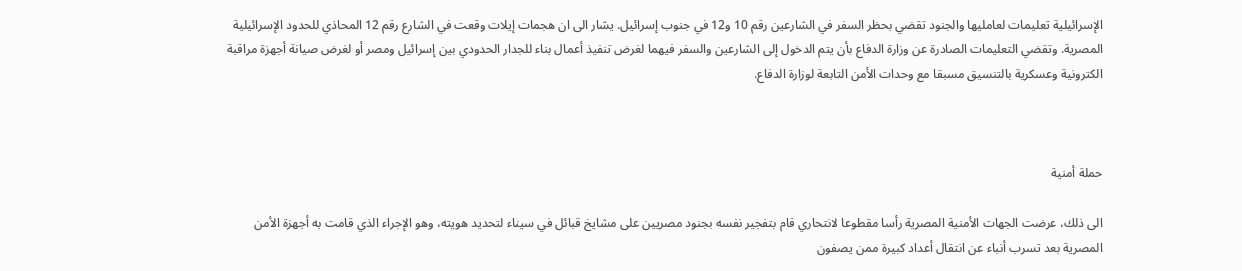الإسرائيلية تعليمات لعامليها والجنود تقضي بحظر السفر في الشارعين رقم 10 و12 في جنوب إسرائيل. يشار الى ان هجمات إيلات وقعت في الشارع رقم 12 المحاذي للحدود الإسرائيلية المصرية. وتقضي التعليمات الصادرة عن وزارة الدفاع بأن يتم الدخول إلى الشارعين والسفر فيهما لغرض تنفيذ أعمال بناء للجدار الحدودي بين إسرائيل ومصر أو لغرض صيانة أجهزة مراقبة الكترونية وعسكرية بالتنسيق مسبقا مع وحدات الأمن التابعة لوزارة الدفاع.



حملة أمنية

الى ذلك، عرضت الجهات الأمنية المصرية رأسا مقطوعا لانتحاري قام بتفجير نفسه بجنود مصريين على مشايخ قبائل في سيناء لتحديد هويته، وهو الإجراء الذي قامت به أجهزة الأمن المصرية بعد تسرب أنباء عن انتقال أعداد كبيرة ممن يصفون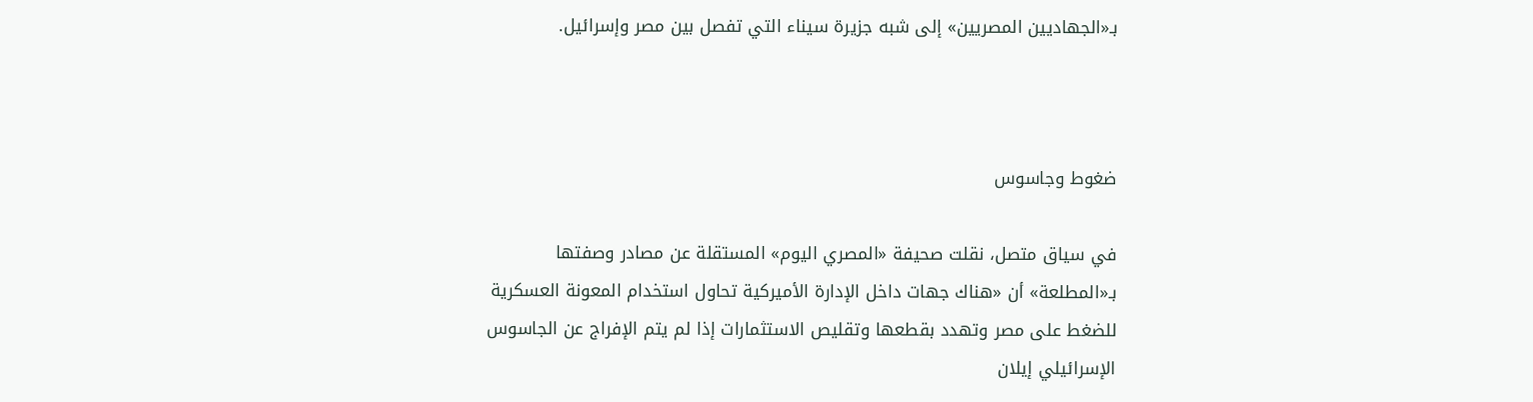بـ«الجهاديين المصريين» إلى شبه جزيرة سيناء التي تفصل بين مصر وإسرائيل.



ضغوط وجاسوس

في سياق متصل، نقلت صحيفة «المصري اليوم» المستقلة عن مصادر وصفتها بـ«المطلعة» أن «هناك جهات داخل الإدارة الأميركية تحاول استخدام المعونة العسكرية للضغط على مصر وتهدد بقطعها وتقليص الاستثمارات إذا لم يتم الإفراج عن الجاسوس الإسرائيلي إيلان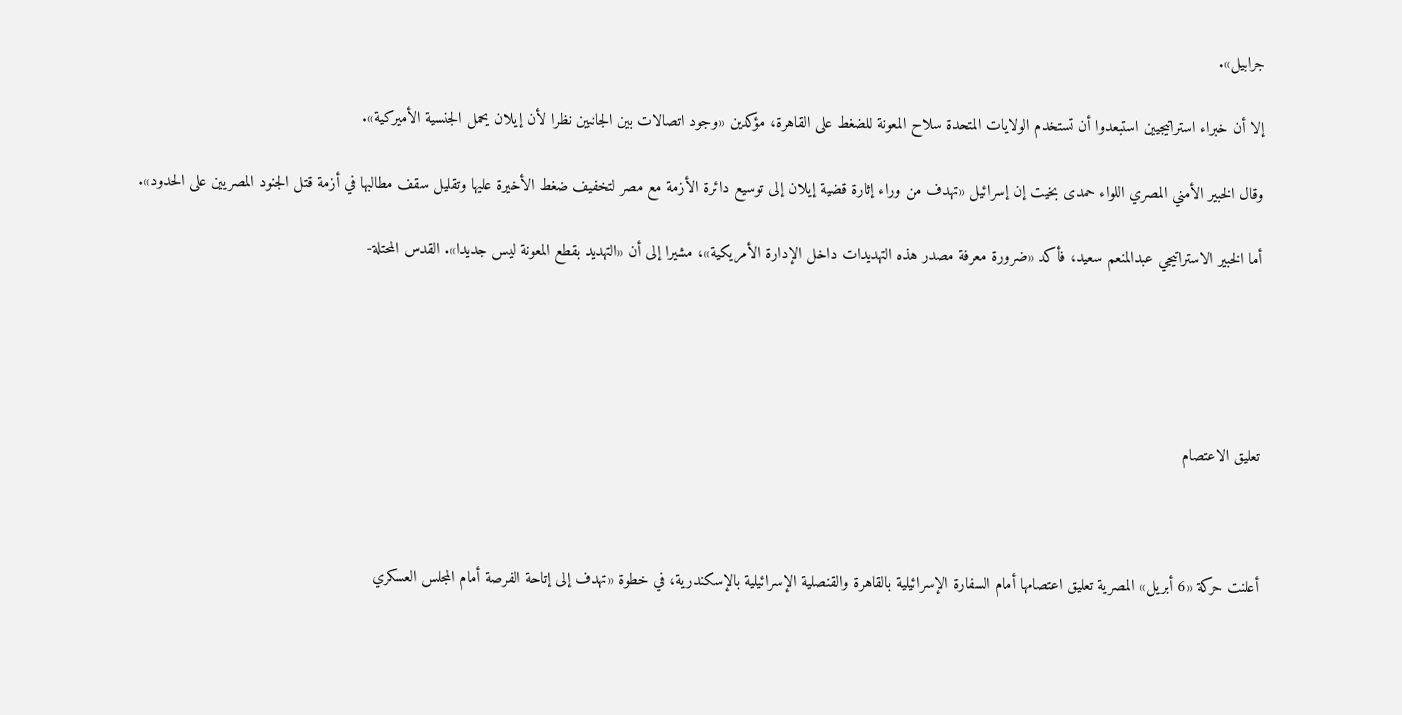جرابيل».

إلا أن خبراء استراتيجيين استبعدوا أن تستخدم الولايات المتحدة سلاح المعونة للضغط على القاهرة، مؤكدين «وجود اتصالات بين الجانبين نظرا لأن إيلان يحمل الجنسية الأميركية».

وقال الخبير الأمني المصري اللواء حمدى بخيت إن إسرائيل «تهدف من وراء إثارة قضية إيلان إلى توسيع دائرة الأزمة مع مصر لتخفيف ضغط الأخيرة عليها وتقليل سقف مطالبها في أزمة قتل الجنود المصريين على الحدود».

أما الخبير الاستراتيجي عبدالمنعم سعيد، فأكد «ضرورة معرفة مصدر هذه التهديدات داخل الإدارة الأمريكية»، مشيرا إلى أن «التهديد بقطع المعونة ليس جديدا». القدس المحتلة-





تعليق الاعتصام



أعلنت حركة «6 أبريل» المصرية تعليق اعتصامها أمام السفارة الإسرائيلية بالقاهرة والقنصلية الإسرائيلية بالإسكندرية، في خطوة «تهدف إلى إتاحة الفرصة أمام المجلس العسكري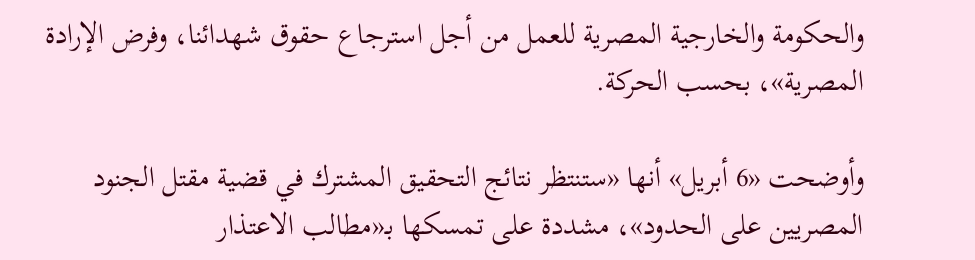والحكومة والخارجية المصرية للعمل من أجل استرجاع حقوق شهدائنا، وفرض الإرادة المصرية»، بحسب الحركة.

وأوضحت «6 أبريل» أنها «ستنتظر نتائج التحقيق المشترك في قضية مقتل الجنود المصريين على الحدود»، مشددة على تمسكها بـ«مطالب الاعتذار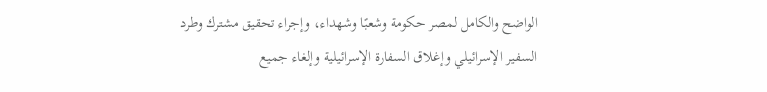الواضح والكامل لمصر حكومة وشعبًا وشهداء، وإجراء تحقيق مشترك وطرد السفير الإسرائيلي وإغلاق السفارة الإسرائيلية وإلغاء جميع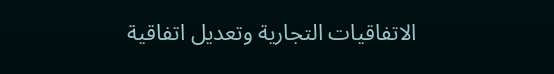الاتفاقيات التجارية وتعديل اتفاقية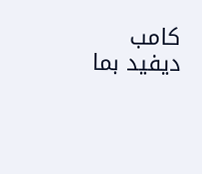كامب ديفيد بما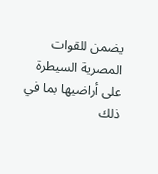يضمن للقوات المصرية السيطرة على أراضيها بما في ذلك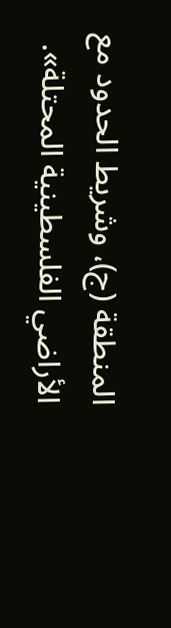المنطقة (ج)، وشريط الحدود مع الأراضي الفلسطينية المحتلة».